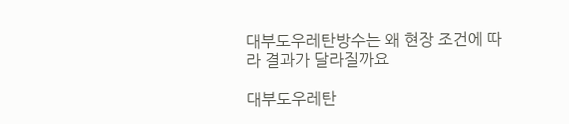대부도우레탄방수는 왜 현장 조건에 따라 결과가 달라질까요

대부도우레탄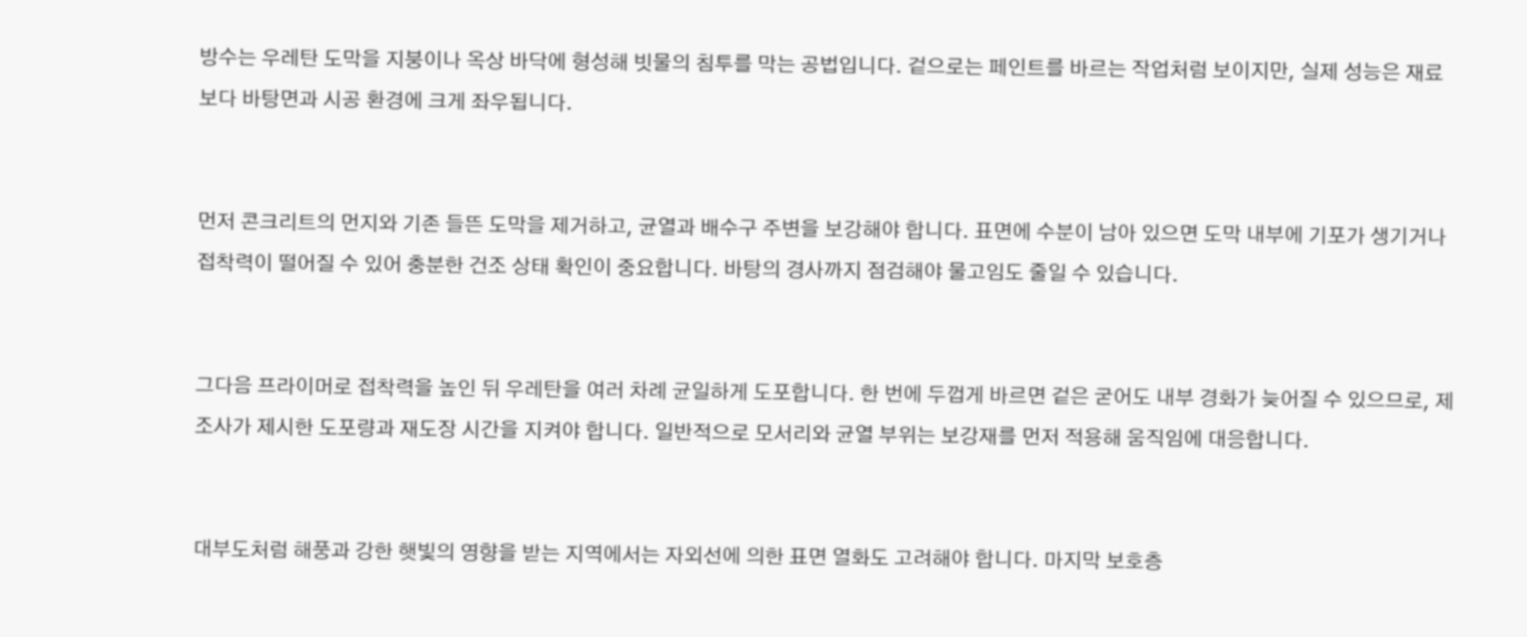방수는 우레탄 도막을 지붕이나 옥상 바닥에 형성해 빗물의 침투를 막는 공법입니다. 겉으로는 페인트를 바르는 작업처럼 보이지만, 실제 성능은 재료보다 바탕면과 시공 환경에 크게 좌우됩니다.


먼저 콘크리트의 먼지와 기존 들뜬 도막을 제거하고, 균열과 배수구 주변을 보강해야 합니다. 표면에 수분이 남아 있으면 도막 내부에 기포가 생기거나 접착력이 떨어질 수 있어 충분한 건조 상태 확인이 중요합니다. 바탕의 경사까지 점검해야 물고임도 줄일 수 있습니다.


그다음 프라이머로 접착력을 높인 뒤 우레탄을 여러 차례 균일하게 도포합니다. 한 번에 두껍게 바르면 겉은 굳어도 내부 경화가 늦어질 수 있으므로, 제조사가 제시한 도포량과 재도장 시간을 지켜야 합니다. 일반적으로 모서리와 균열 부위는 보강재를 먼저 적용해 움직임에 대응합니다.


대부도처럼 해풍과 강한 햇빛의 영향을 받는 지역에서는 자외선에 의한 표면 열화도 고려해야 합니다. 마지막 보호층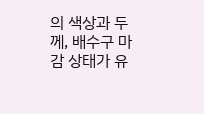의 색상과 두께, 배수구 마감 상태가 유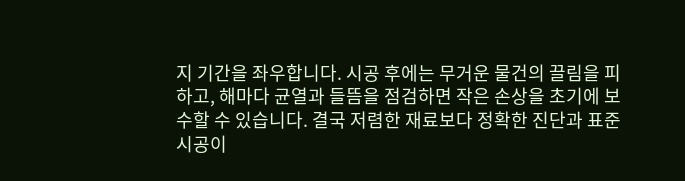지 기간을 좌우합니다. 시공 후에는 무거운 물건의 끌림을 피하고, 해마다 균열과 들뜸을 점검하면 작은 손상을 초기에 보수할 수 있습니다. 결국 저렴한 재료보다 정확한 진단과 표준 시공이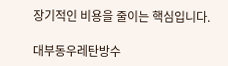장기적인 비용을 줄이는 핵심입니다.

대부동우레탄방수